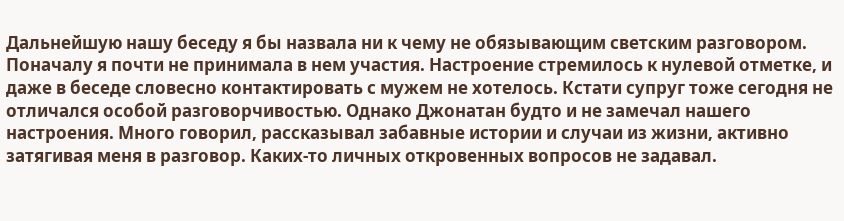Дальнейшую нашу беседу я бы назвала ни к чему не обязывающим светским разговором. Поначалу я почти не принимала в нем участия. Настроение стремилось к нулевой отметке, и даже в беседе словесно контактировать с мужем не хотелось. Кстати супруг тоже сегодня не отличался особой разговорчивостью. Однако Джонатан будто и не замечал нашего настроения. Много говорил, рассказывал забавные истории и случаи из жизни, активно затягивая меня в разговор. Каких-то личных откровенных вопросов не задавал.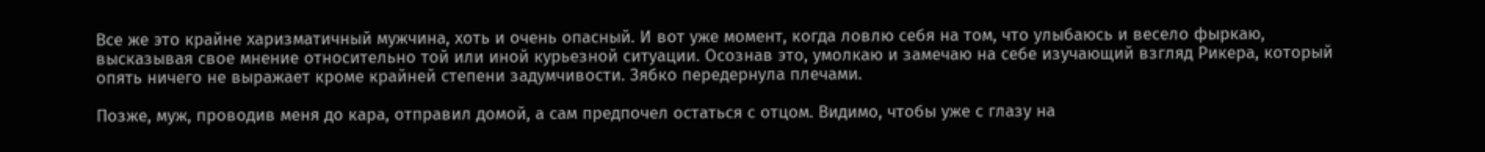Все же это крайне харизматичный мужчина, хоть и очень опасный. И вот уже момент, когда ловлю себя на том, что улыбаюсь и весело фыркаю, высказывая свое мнение относительно той или иной курьезной ситуации. Осознав это, умолкаю и замечаю на себе изучающий взгляд Рикера, который опять ничего не выражает кроме крайней степени задумчивости. Зябко передернула плечами.

Позже, муж, проводив меня до кара, отправил домой, а сам предпочел остаться с отцом. Видимо, чтобы уже с глазу на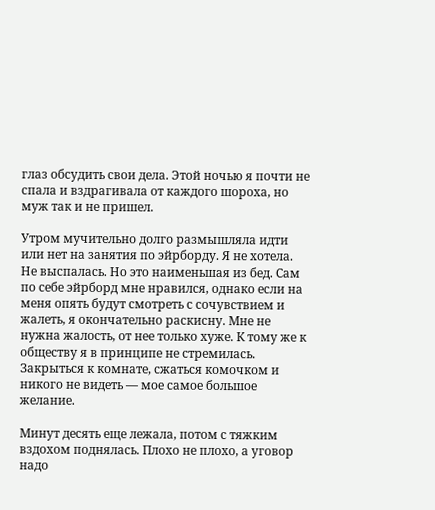глаз обсудить свои дела. Этой ночью я почти не спала и вздрагивала от каждого шороха, но муж так и не пришел.

Утром мучительно долго размышляла идти или нет на занятия по эйрборду. Я не хотела. Не выспалась. Но это наименьшая из бед. Сам по себе эйрборд мне нравился, однако если на меня опять будут смотреть с сочувствием и жалеть, я окончательно раскисну. Мне не нужна жалость, от нее только хуже. К тому же к обществу я в принципе не стремилась. Закрыться к комнате, сжаться комочком и никого не видеть — мое самое большое желание.

Минут десять еще лежала, потом с тяжким вздохом поднялась. Плохо не плохо, а уговор надо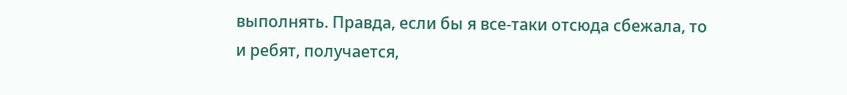выполнять. Правда, если бы я все-таки отсюда сбежала, то и ребят, получается,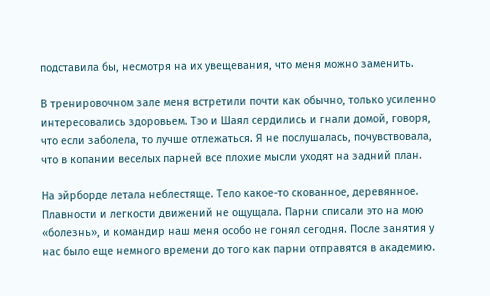подставила бы, несмотря на их увещевания, что меня можно заменить.

В тренировочном зале меня встретили почти как обычно, только усиленно интересовались здоровьем. Тэо и Шаял сердились и гнали домой, говоря, что если заболела, то лучше отлежаться. Я не послушалась, почувствовала, что в копании веселых парней все плохие мысли уходят на задний план.

На эйрборде летала неблестяще. Тело какое-то скованное, деревянное. Плавности и легкости движений не ощущала. Парни списали это на мою «болезнь», и командир наш меня особо не гонял сегодня. После занятия у нас было еще немного времени до того как парни отправятся в академию.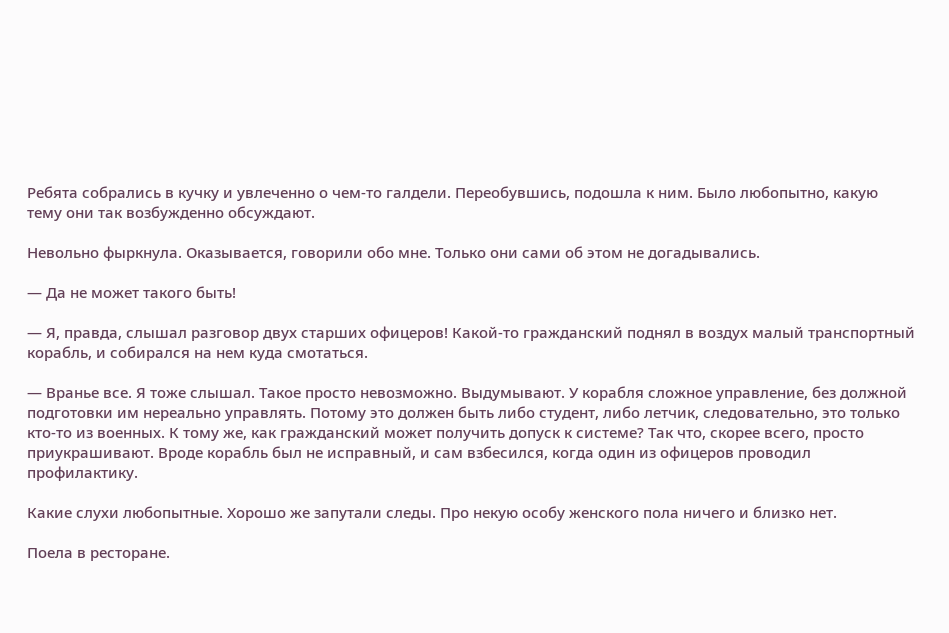Ребята собрались в кучку и увлеченно о чем-то галдели. Переобувшись, подошла к ним. Было любопытно, какую тему они так возбужденно обсуждают.

Невольно фыркнула. Оказывается, говорили обо мне. Только они сами об этом не догадывались.

— Да не может такого быть!

— Я, правда, слышал разговор двух старших офицеров! Какой-то гражданский поднял в воздух малый транспортный корабль, и собирался на нем куда смотаться.

— Вранье все. Я тоже слышал. Такое просто невозможно. Выдумывают. У корабля сложное управление, без должной подготовки им нереально управлять. Потому это должен быть либо студент, либо летчик, следовательно, это только кто-то из военных. К тому же, как гражданский может получить допуск к системе? Так что, скорее всего, просто приукрашивают. Вроде корабль был не исправный, и сам взбесился, когда один из офицеров проводил профилактику.

Какие слухи любопытные. Хорошо же запутали следы. Про некую особу женского пола ничего и близко нет.

Поела в ресторане.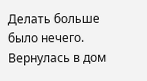Делать больше было нечего. Вернулась в дом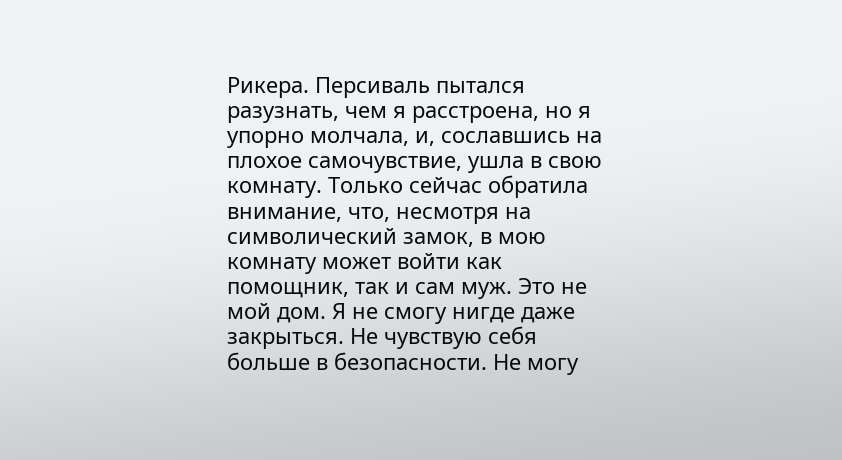Рикера. Персиваль пытался разузнать, чем я расстроена, но я упорно молчала, и, сославшись на плохое самочувствие, ушла в свою комнату. Только сейчас обратила внимание, что, несмотря на символический замок, в мою комнату может войти как помощник, так и сам муж. Это не мой дом. Я не смогу нигде даже закрыться. Не чувствую себя больше в безопасности. Не могу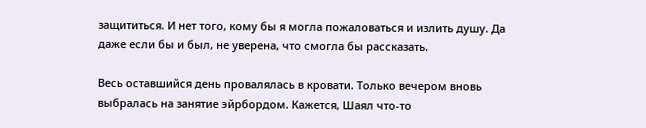защититься. И нет того, кому бы я могла пожаловаться и излить душу. Да даже если бы и был, не уверена, что смогла бы рассказать.

Весь оставшийся день провалялась в кровати. Только вечером вновь выбралась на занятие эйрбордом. Кажется, Шаял что-то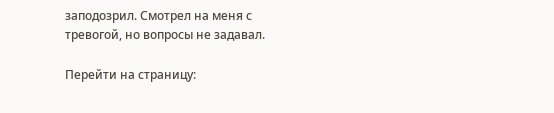заподозрил. Смотрел на меня с тревогой, но вопросы не задавал.

Перейти на страницу: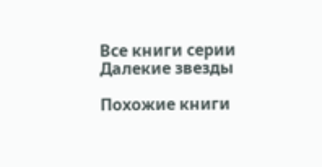Все книги серии Далекие звезды

Похожие книги